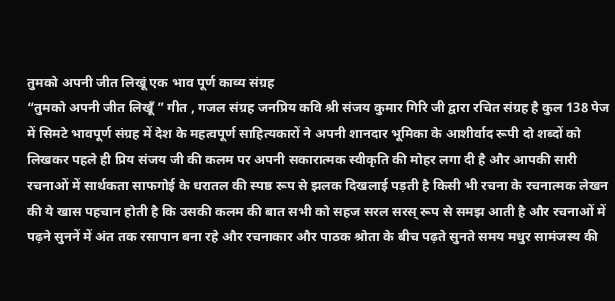तुमको अपनी जीत लिखूं एक भाव पूर्ण काव्य संग्रह
“तुमको अपनी जीत लिखूँ ” गीत , गजल संग्रह जनप्रिय कवि श्री संजय कुमार गिरि जी द्वारा रचित संग्रह है कुल 138 पेज में सिमटे भावपूर्ण संग्रह में देश के महत्वपूर्ण साहित्यकारों ने अपनी शानदार भूमिका के आशीर्वाद रूपी दो शब्दों को लिखकर पहले ही प्रिय संजय जी की कलम पर अपनी सकारात्मक स्वीकृति की मोहर लगा दी है और आपकी सारी रचनाओं में सार्थकता साफगोई के धरातल की स्पष्ठ रूप से झलक दिखलाई पड़ती है किसी भी रचना के रचनात्मक लेखन की ये खास पहचान होती है कि उसकी कलम की बात सभी को सहज सरल सरस् रूप से समझ आती है और रचनाओं में पढ़ने सुननें में अंत तक रसापान बना रहे और रचनाकार और पाठक श्रोता के बीच पढ़ते सुनते समय मधुर सामंजस्य की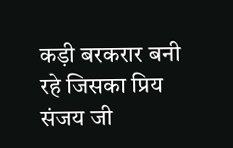कड़ी बरकरार बनी रहे जिसका प्रिय संजय जी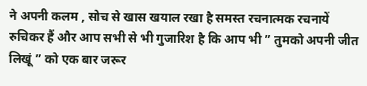ने अपनी कलम , सोच से खास खयाल रखा है समस्त रचनात्मक रचनायें रुचिकर हैं और आप सभी से भी गुजारिश है कि आप भी ” तुमको अपनी जीत लिखूं ” को एक बार जरूर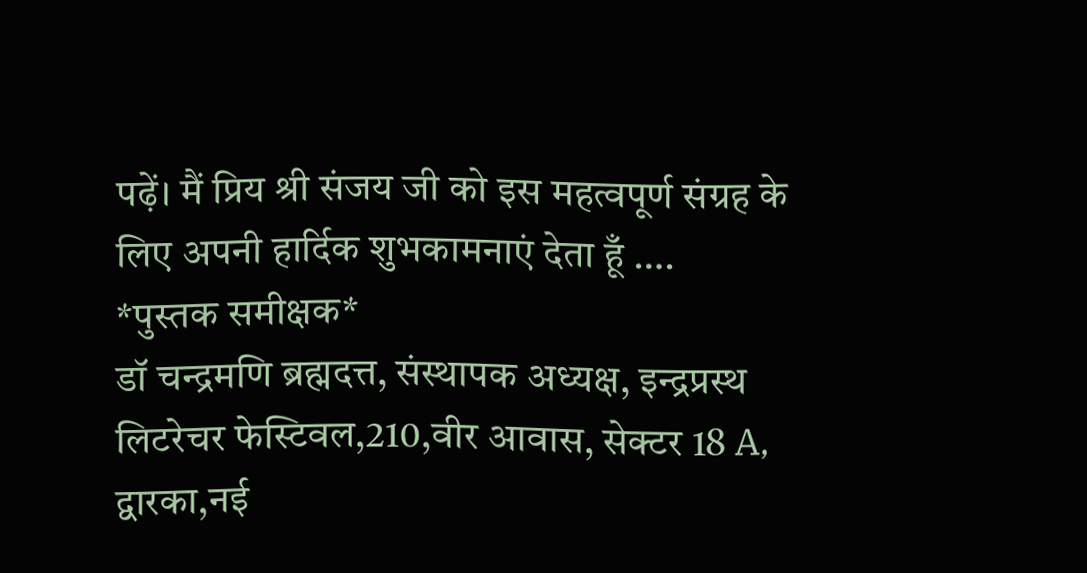पढ़ें। मैं प्रिय श्री संजय जी को इस महत्वपूर्ण संग्रह के लिए अपनी हार्दिक शुभकामनाएं देता हूँ ….
*पुस्तक समीक्षक*
डॉ चन्द्रमणि ब्रह्मदत्त, संस्थापक अध्यक्ष, इन्द्रप्रस्थ लिटरेचर फेस्टिवल,210,वीर आवास, सेक्टर 18 A, द्वारका,नई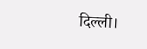दिल्ली।